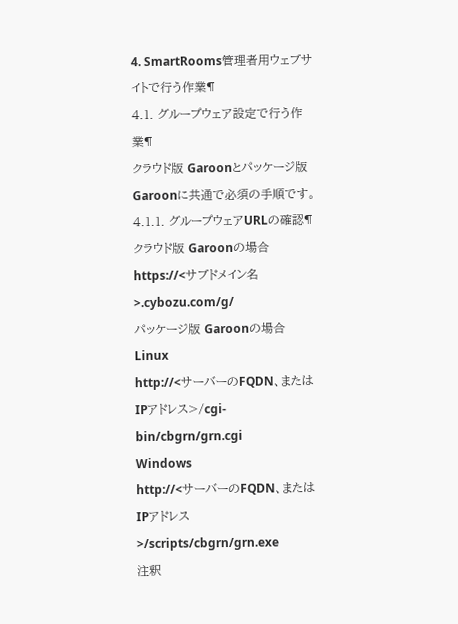4. SmartRooms管理者用ウェブサイトで行う作業¶
4.1. グループウェア設定で行う作業¶
クラウド版 Garoonとパッケージ版 Garoonに共通で必須の手順です。
4.1.1. グループウェアURLの確認¶
クラウド版 Garoonの場合
https://<サブドメイン名>.cybozu.com/g/
パッケージ版 Garoonの場合
Linux
http://<サーバーのFQDN、またはIPアドレス>/cgi-bin/cbgrn/grn.cgi
Windows
http://<サーバーのFQDN、またはIPアドレス>/scripts/cbgrn/grn.exe
注釈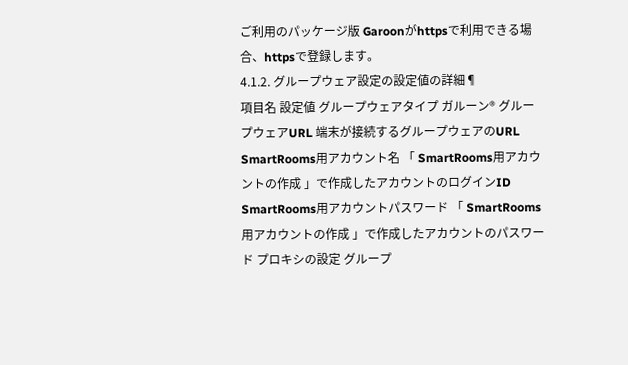ご利用のパッケージ版 Garoonがhttpsで利用できる場合、httpsで登録します。
4.1.2. グループウェア設定の設定値の詳細¶
項目名 設定値 グループウェアタイプ ガルーン® グループウェアURL 端末が接続するグループウェアのURL SmartRooms用アカウント名 「 SmartRooms用アカウントの作成 」で作成したアカウントのログインID SmartRooms用アカウントパスワード 「 SmartRooms用アカウントの作成 」で作成したアカウントのパスワード プロキシの設定 グループ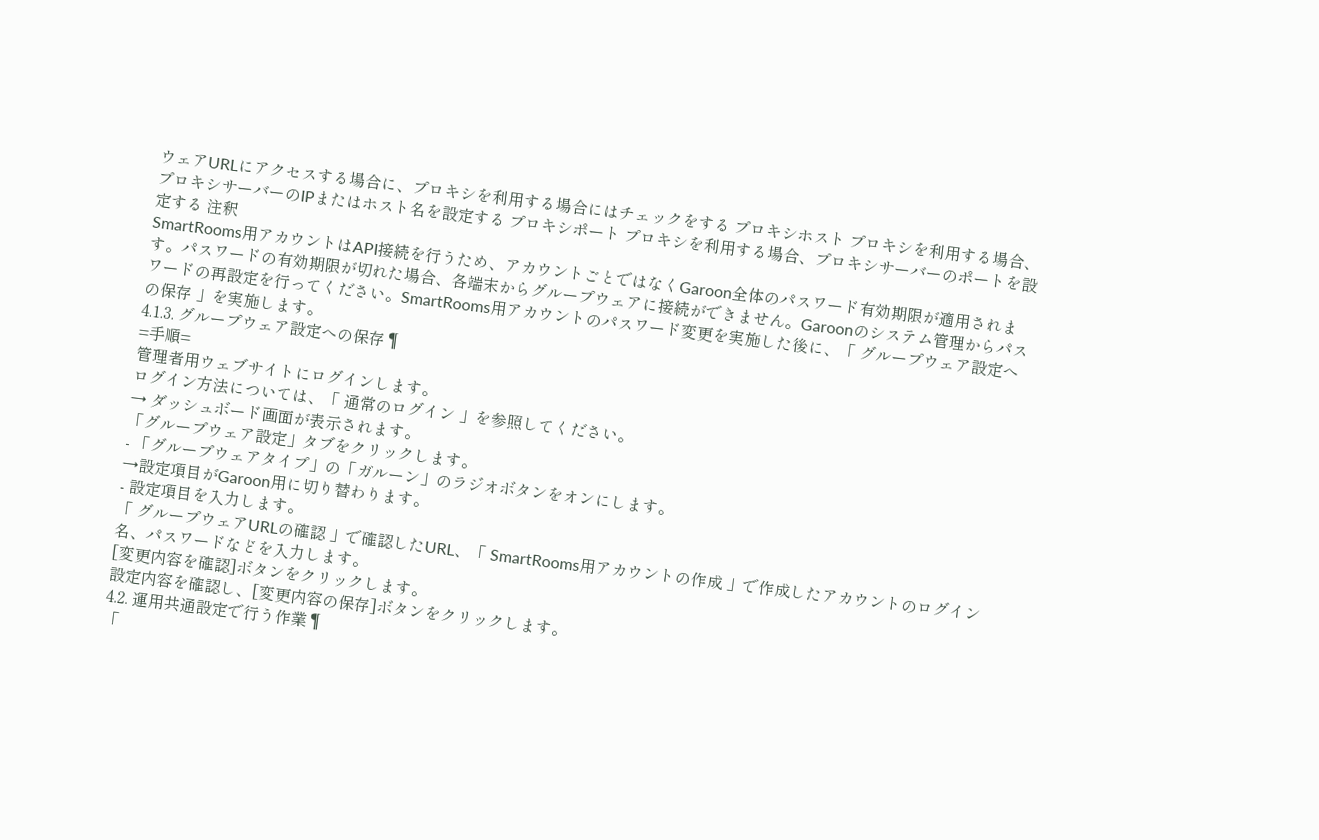ウェアURLにアクセスする場合に、プロキシを利用する場合にはチェックをする プロキシホスト プロキシを利用する場合、プロキシサーバーのIPまたはホスト名を設定する プロキシポート プロキシを利用する場合、プロキシサーバーのポートを設定する 注釈
SmartRooms用アカウントはAPI接続を行うため、アカウントごとではなくGaroon全体のパスワード有効期限が適用されます。パスワードの有効期限が切れた場合、各端末からグループウェアに接続ができません。Garoonのシステム管理からパスワードの再設定を行ってください。SmartRooms用アカウントのパスワード変更を実施した後に、「 グループウェア設定への保存 」を実施します。
4.1.3. グループウェア設定への保存¶
=手順=
管理者用ウェブサイトにログインします。
ログイン方法については、「 通常のログイン 」を参照してください。
→ ダッシュボード画面が表示されます。
「グループウェア設定」タブをクリックします。
- 「グループウェアタイプ」の「ガルーン」のラジオボタンをオンにします。
→設定項目がGaroon用に切り替わります。
- 設定項目を入力します。
「 グループウェアURLの確認 」で確認したURL、「 SmartRooms用アカウントの作成 」で作成したアカウントのログイン名、パスワードなどを入力します。
[変更内容を確認]ボタンをクリックします。
設定内容を確認し、[変更内容の保存]ボタンをクリックします。
4.2. 運用共通設定で行う作業¶
「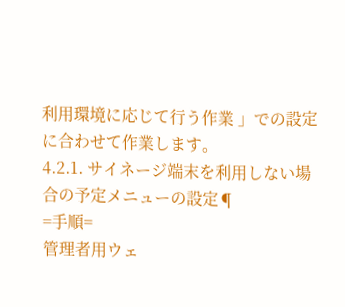利用環境に応じて行う作業 」での設定に合わせて作業します。
4.2.1. サイネージ端末を利用しない場合の予定メニューの設定¶
=手順=
管理者用ウェ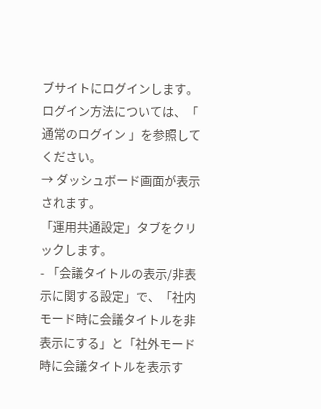ブサイトにログインします。
ログイン方法については、「 通常のログイン 」を参照してください。
→ ダッシュボード画面が表示されます。
「運用共通設定」タブをクリックします。
- 「会議タイトルの表示/非表示に関する設定」で、「社内モード時に会議タイトルを非表示にする」と「社外モード時に会議タイトルを表示す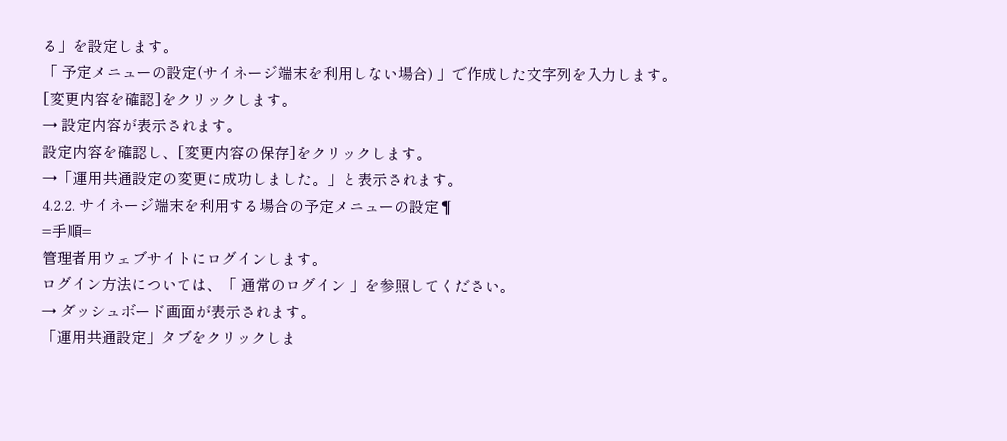る」を設定します。
「 予定メニューの設定(サイネージ端末を利用しない場合) 」で作成した文字列を入力します。
[変更内容を確認]をクリックします。
→ 設定内容が表示されます。
設定内容を確認し、[変更内容の保存]をクリックします。
→「運用共通設定の変更に成功しました。」と表示されます。
4.2.2. サイネージ端末を利用する場合の予定メニューの設定¶
=手順=
管理者用ウェブサイトにログインします。
ログイン方法については、「 通常のログイン 」を参照してください。
→ ダッシュボード画面が表示されます。
「運用共通設定」タブをクリックしま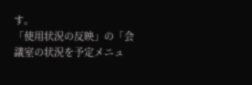す。
「使用状況の反映」の「会議室の状況を予定メニュ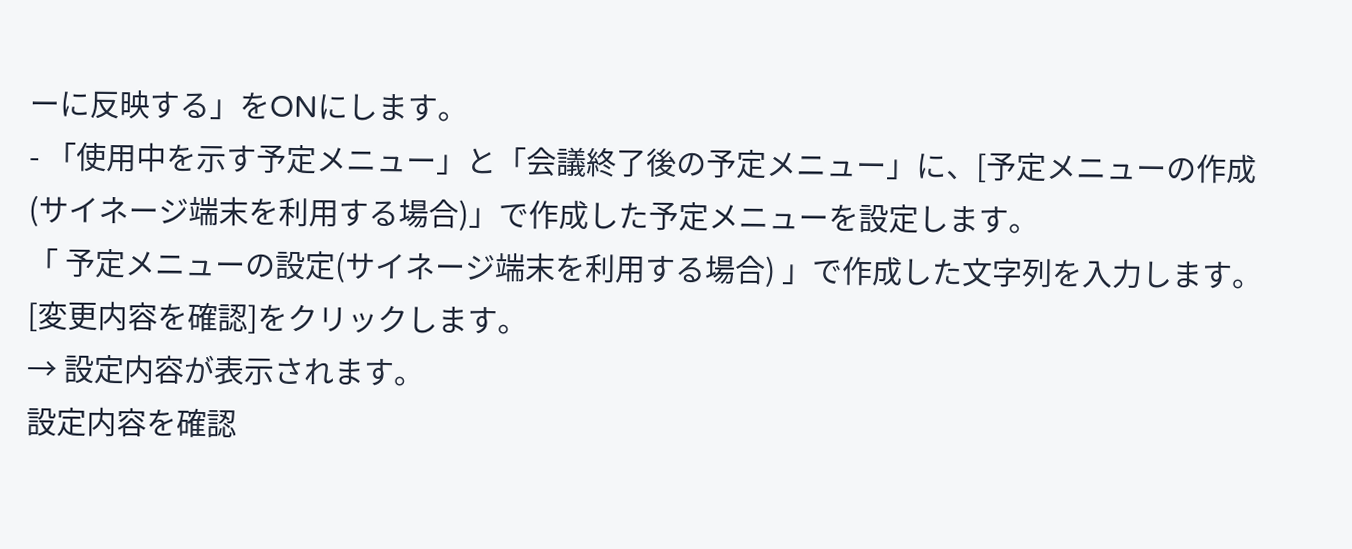ーに反映する」をONにします。
- 「使用中を示す予定メニュー」と「会議終了後の予定メニュー」に、[予定メニューの作成(サイネージ端末を利用する場合)」で作成した予定メニューを設定します。
「 予定メニューの設定(サイネージ端末を利用する場合) 」で作成した文字列を入力します。
[変更内容を確認]をクリックします。
→ 設定内容が表示されます。
設定内容を確認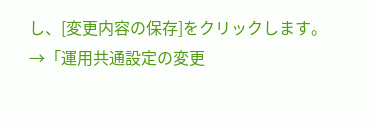し、[変更内容の保存]をクリックします。
→「運用共通設定の変更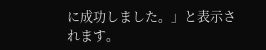に成功しました。」と表示されます。